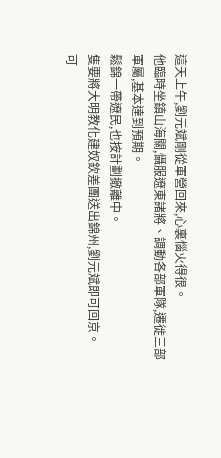這天上午,劉元斌剛從軍營回來,心裏惱火得很。
他臨時坐鎮山海關,懾服遼東諸將、調動各部軍隊,遷徙三部軍屬,基本達到預期。
鬆錦一帶遼民,也按計劃撤離中。
隻要將大明教化建奴欽差團送出錦州,劉元斌即可回京。
可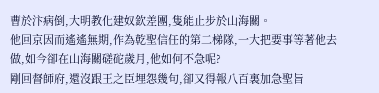曹於汴病倒,大明教化建奴欽差團,隻能止步於山海關。
他回京因而遙遙無期,作為乾聖信任的第二梯隊,一大把要事等著他去做,如今卻在山海關磋砣歲月,他如何不急呢?
剛回督師府,還沒跟王之臣埋怨幾句,卻又得報八百裏加急聖旨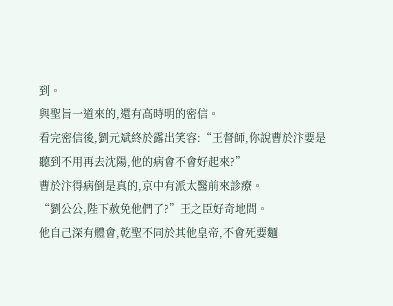到。
與聖旨一道來的,還有高時明的密信。
看完密信後,劉元斌終於露出笑容:“王督師,你說曹於汴要是聽到不用再去沈陽,他的病會不會好起來?”
曹於汴得病倒是真的,京中有派太醫前來診療。
“劉公公,陛下赦免他們了?”王之臣好奇地問。
他自己深有體會,乾聖不同於其他皇帝,不會死要麵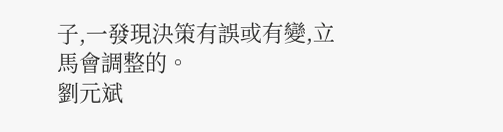子,一發現決策有誤或有變,立馬會調整的。
劉元斌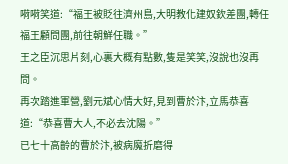嗬嗬笑道:“福王被貶往濟州島,大明教化建奴欽差團,轉任福王顧問團,前往朝鮮任職。”
王之臣沉思片刻,心裏大概有點數,隻是笑笑,沒說也沒再問。
再次踏進軍營,劉元斌心情大好,見到曹於汴,立馬恭喜道:“恭喜曹大人,不必去沈陽。”
已七十高齡的曹於汴,被病魔折磨得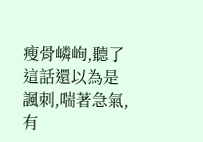瘦骨嶙峋,聽了這話還以為是諷刺,喘著急氣,有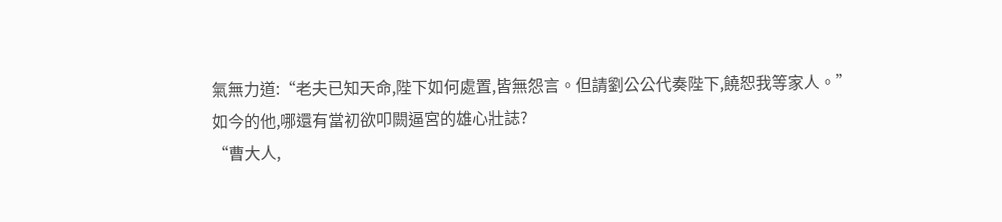氣無力道:“老夫已知天命,陛下如何處置,皆無怨言。但請劉公公代奏陛下,饒恕我等家人。”
如今的他,哪還有當初欲叩闕逼宮的雄心壯誌?
“曹大人,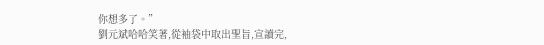你想多了。”
劉元斌哈哈笑著,從袖袋中取出聖旨,宣讀完,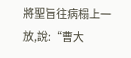將聖旨往病榻上一放,說:“曹大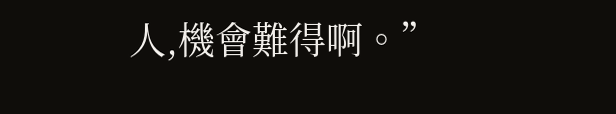人,機會難得啊。”